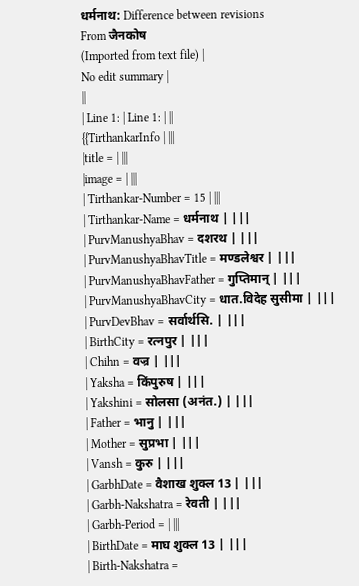धर्मनाथ: Difference between revisions
From जैनकोष
(Imported from text file) |
No edit summary |
||
| Line 1: | Line 1: | ||
{{TirthankarInfo | |||
|title = | |||
|image = | |||
| Tirthankar-Number = 15 | |||
| Tirthankar-Name = धर्मनाथ | |||
| PurvManushyaBhav = दशरथ | |||
| PurvManushyaBhavTitle = मण्डलेश्वर | |||
| PurvManushyaBhavFather = गुप्तिमान् | |||
| PurvManushyaBhavCity = धात.विदेह सुसीमा | |||
| PurvDevBhav = सर्वार्थसि. | |||
| BirthCity = रत्नपुर | |||
| Chihn = वज्र | |||
| Yaksha = किंपुरुष | |||
| Yakshini = सोलसा (अनंत.) | |||
| Father = भानु | |||
| Mother = सुप्रभा | |||
| Vansh = कुरु | |||
| GarbhDate = वैशाख शुक्ल 13 | |||
| Garbh-Nakshatra = रेवती | |||
| Garbh-Period = | |||
| BirthDate = माघ शुक्ल 13 | |||
| Birth-Nakshatra =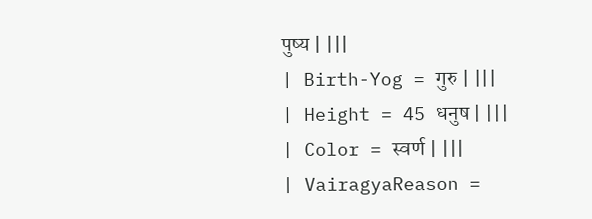पुष्य | |||
| Birth-Yog = गुरु | |||
| Height = 45 धनुष | |||
| Color = स्वर्ण | |||
| VairagyaReason =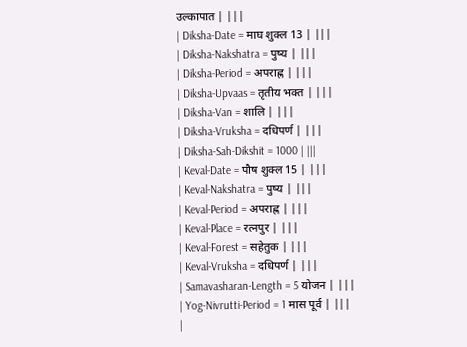उल्कापात | |||
| Diksha-Date = माघ शुक्ल 13 | |||
| Diksha-Nakshatra = पुष्य | |||
| Diksha-Period = अपराह्न | |||
| Diksha-Upvaas = तृतीय भक्त | |||
| Diksha-Van = शालि | |||
| Diksha-Vruksha = दधिपर्ण | |||
| Diksha-Sah-Dikshit = 1000 | |||
| Keval-Date = पौष शुक्ल 15 | |||
| Keval-Nakshatra = पुष्य | |||
| Keval-Period = अपराह्न | |||
| Keval-Place = रत्नपुर | |||
| Keval-Forest = सहेतुक | |||
| Keval-Vruksha = दधिपर्ण | |||
| Samavasharan-Length = 5 योजन | |||
| Yog-Nivrutti-Period = 1 मास पूर्व | |||
|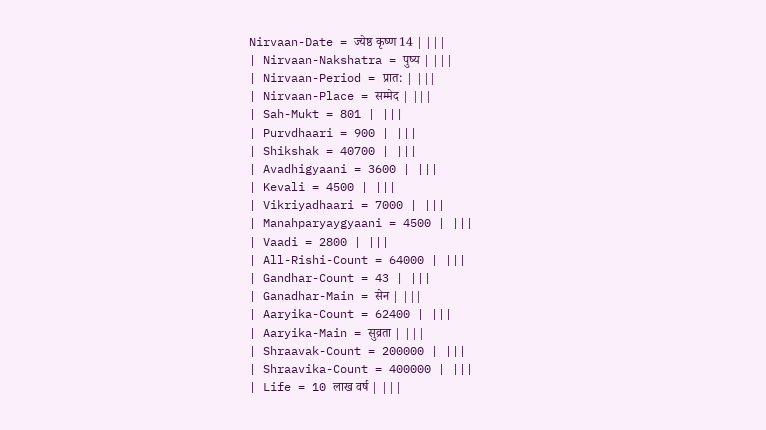Nirvaan-Date = ज्येष्ठ कृष्ण 14 | |||
| Nirvaan-Nakshatra = पुष्य | |||
| Nirvaan-Period = प्रात: | |||
| Nirvaan-Place = सम्मेद | |||
| Sah-Mukt = 801 | |||
| Purvdhaari = 900 | |||
| Shikshak = 40700 | |||
| Avadhigyaani = 3600 | |||
| Kevali = 4500 | |||
| Vikriyadhaari = 7000 | |||
| Manahparyaygyaani = 4500 | |||
| Vaadi = 2800 | |||
| All-Rishi-Count = 64000 | |||
| Gandhar-Count = 43 | |||
| Ganadhar-Main = सेन | |||
| Aaryika-Count = 62400 | |||
| Aaryika-Main = सुव्रता | |||
| Shraavak-Count = 200000 | |||
| Shraavika-Count = 400000 | |||
| Life = 10 लाख वर्ष | |||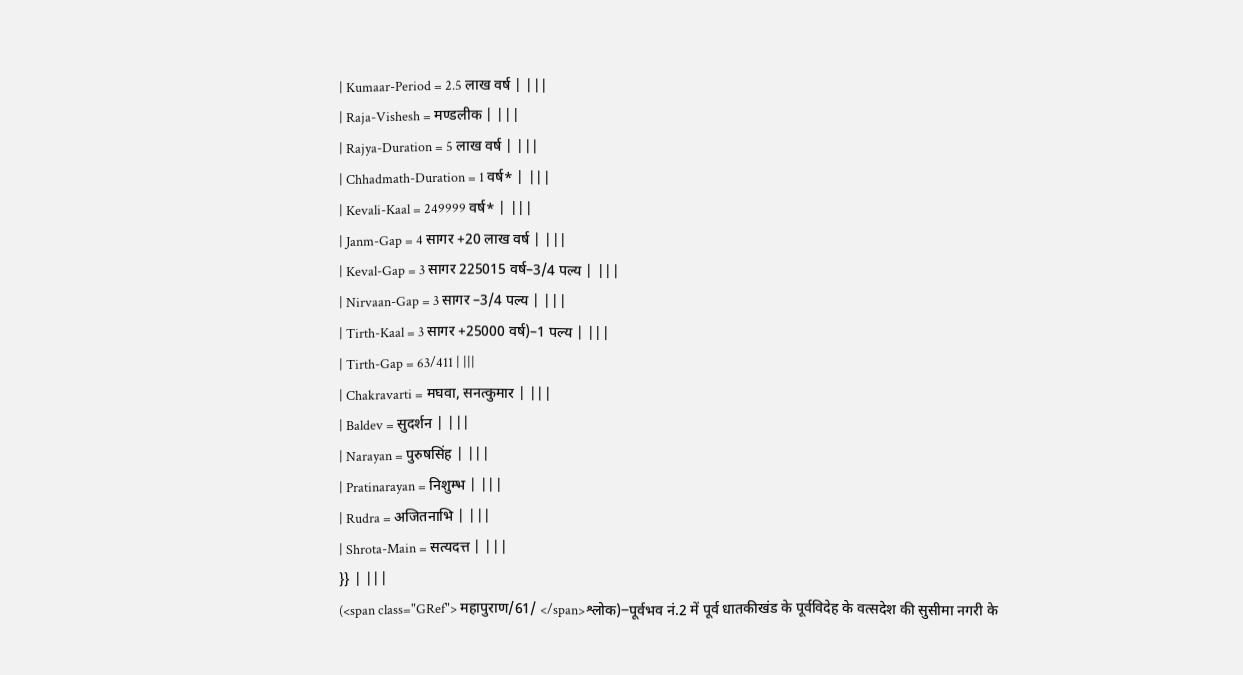| Kumaar-Period = 2.5 लाख वर्ष | |||
| Raja-Vishesh = मण्डलीक | |||
| Rajya-Duration = 5 लाख वर्ष | |||
| Chhadmath-Duration = 1 वर्ष* | |||
| Kevali-Kaal = 249999 वर्ष* | |||
| Janm-Gap = 4 सागर +20 लाख वर्ष | |||
| Keval-Gap = 3 सागर 225015 वर्ष–3/4 पल्य | |||
| Nirvaan-Gap = 3 सागर –3/4 पल्य | |||
| Tirth-Kaal = 3 सागर +25000 वर्ष)–1 पल्य | |||
| Tirth-Gap = 63/411 | |||
| Chakravarti = मघवा, सनत्कुमार | |||
| Baldev = सुदर्शन | |||
| Narayan = पुरुषसिंह | |||
| Pratinarayan = निशुम्भ | |||
| Rudra = अजितनाभि | |||
| Shrota-Main = सत्यदत्त | |||
}} | |||
(<span class="GRef"> महापुराण/61/ </span>श्लोक)‒पूर्वभव नं.2 में पूर्व धातकीखंड के पूर्वविदेह के वत्सदेश की सुसीमा नगरी के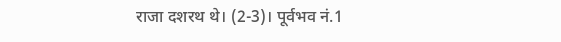राजा दशरथ थे। (2-3)। पूर्वभव नं.1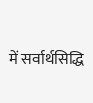में सर्वार्थसिद्धि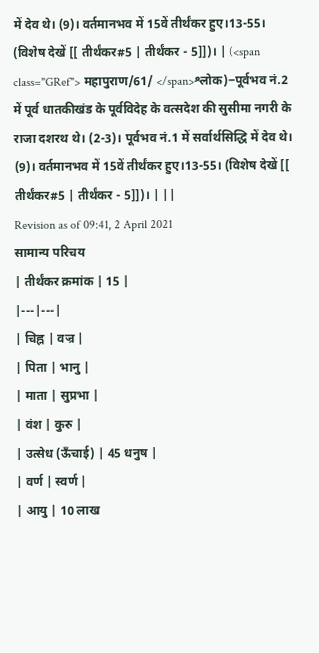में देव थे। (9)। वर्तमानभव में 15वें तीर्थंकर हुए।13-55। (विशेष देखें [[ तीर्थंकर#5 | तीर्थंकर - 5]])। | (<span class="GRef"> महापुराण/61/ </span>श्लोक)‒पूर्वभव नं.2 में पूर्व धातकीखंड के पूर्वविदेह के वत्सदेश की सुसीमा नगरी के राजा दशरथ थे। (2-3)। पूर्वभव नं.1 में सर्वार्थसिद्धि में देव थे। (9)। वर्तमानभव में 15वें तीर्थंकर हुए।13-55। (विशेष देखें [[ तीर्थंकर#5 | तीर्थंकर - 5]])। | ||
Revision as of 09:41, 2 April 2021
सामान्य परिचय
| तीर्थंकर क्रमांक | 15 |
|---|---|
| चिह्न | वज्र |
| पिता | भानु |
| माता | सुप्रभा |
| वंश | कुरु |
| उत्सेध (ऊँचाई) | 45 धनुष |
| वर्ण | स्वर्ण |
| आयु | 10 लाख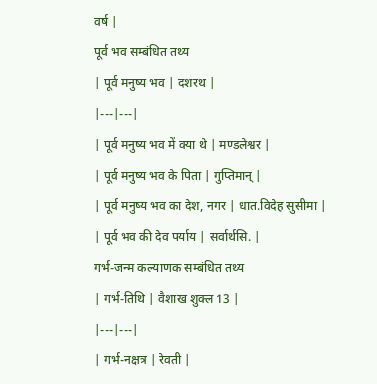वर्ष |
पूर्व भव सम्बंधित तथ्य
| पूर्व मनुष्य भव | दशरथ |
|---|---|
| पूर्व मनुष्य भव में क्या थे | मण्डलेश्वर |
| पूर्व मनुष्य भव के पिता | गुप्तिमान् |
| पूर्व मनुष्य भव का देश, नगर | धात.विदेह सुसीमा |
| पूर्व भव की देव पर्याय | सर्वार्थसि. |
गर्भ-जन्म कल्याणक सम्बंधित तथ्य
| गर्भ-तिथि | वैशाख शुक्ल 13 |
|---|---|
| गर्भ-नक्षत्र | रेवती |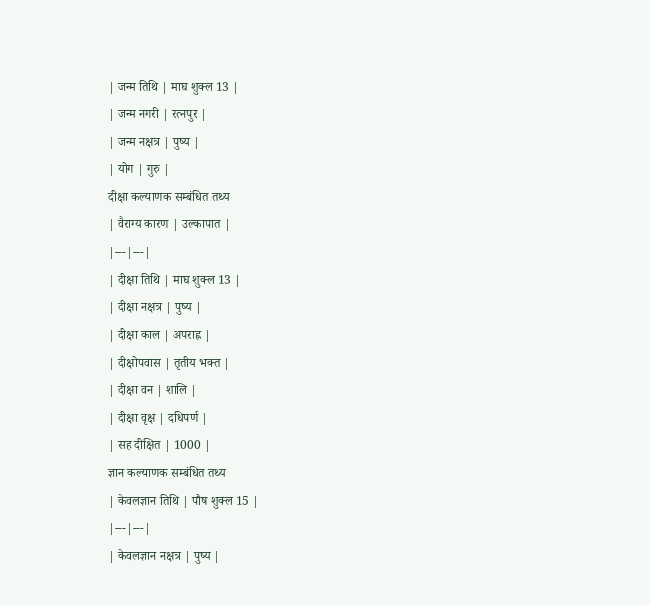| जन्म तिथि | माघ शुक्ल 13 |
| जन्म नगरी | रत्नपुर |
| जन्म नक्षत्र | पुष्य |
| योग | गुरु |
दीक्षा कल्याणक सम्बंधित तथ्य
| वैराग्य कारण | उल्कापात |
|---|---|
| दीक्षा तिथि | माघ शुक्ल 13 |
| दीक्षा नक्षत्र | पुष्य |
| दीक्षा काल | अपराह्न |
| दीक्षोपवास | तृतीय भक्त |
| दीक्षा वन | शालि |
| दीक्षा वृक्ष | दधिपर्ण |
| सह दीक्षित | 1000 |
ज्ञान कल्याणक सम्बंधित तथ्य
| केवलज्ञान तिथि | पौष शुक्ल 15 |
|---|---|
| केवलज्ञान नक्षत्र | पुष्य |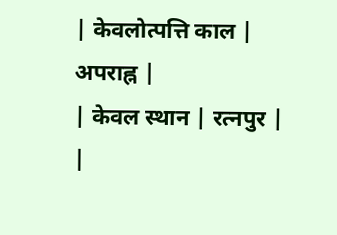| केवलोत्पत्ति काल | अपराह्न |
| केवल स्थान | रत्नपुर |
|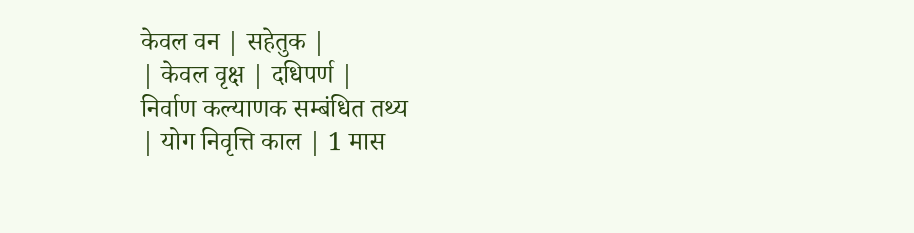केवल वन | सहेतुक |
| केवल वृक्ष | दधिपर्ण |
निर्वाण कल्याणक सम्बंधित तथ्य
| योग निवृत्ति काल | 1 मास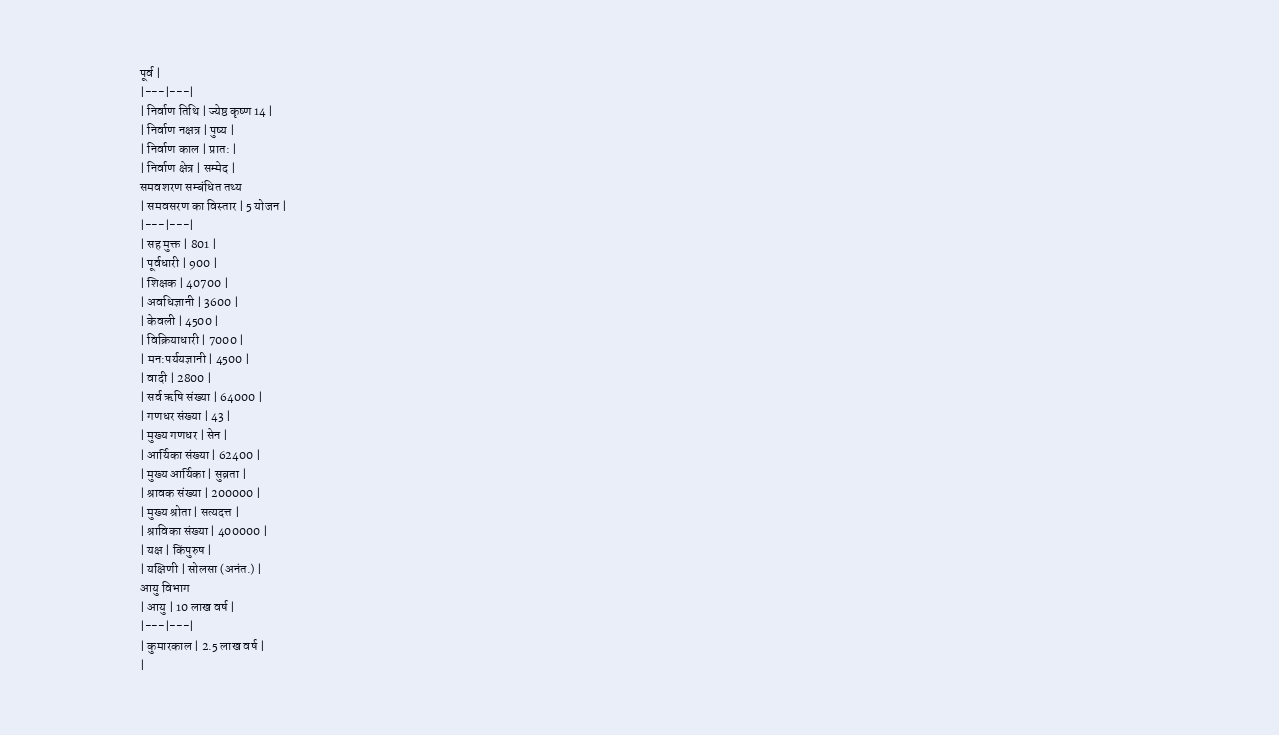पूर्व |
|---|---|
| निर्वाण तिथि | ज्येष्ठ कृष्ण 14 |
| निर्वाण नक्षत्र | पुष्य |
| निर्वाण काल | प्रात: |
| निर्वाण क्षेत्र | सम्मेद |
समवशरण सम्बंधित तथ्य
| समवसरण का विस्तार | 5 योजन |
|---|---|
| सह मुक्त | 801 |
| पूर्वधारी | 900 |
| शिक्षक | 40700 |
| अवधिज्ञानी | 3600 |
| केवली | 4500 |
| विक्रियाधारी | 7000 |
| मन:पर्ययज्ञानी | 4500 |
| वादी | 2800 |
| सर्व ऋषि संख्या | 64000 |
| गणधर संख्या | 43 |
| मुख्य गणधर | सेन |
| आर्यिका संख्या | 62400 |
| मुख्य आर्यिका | सुव्रता |
| श्रावक संख्या | 200000 |
| मुख्य श्रोता | सत्यदत्त |
| श्राविका संख्या | 400000 |
| यक्ष | किंपुरुष |
| यक्षिणी | सोलसा (अनंत.) |
आयु विभाग
| आयु | 10 लाख वर्ष |
|---|---|
| कुमारकाल | 2.5 लाख वर्ष |
|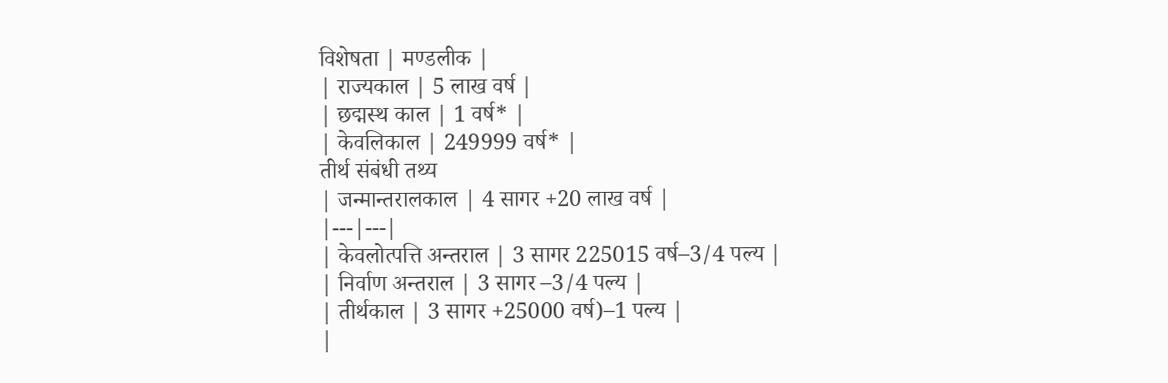विशेषता | मण्डलीक |
| राज्यकाल | 5 लाख वर्ष |
| छद्मस्थ काल | 1 वर्ष* |
| केवलिकाल | 249999 वर्ष* |
तीर्थ संबंधी तथ्य
| जन्मान्तरालकाल | 4 सागर +20 लाख वर्ष |
|---|---|
| केवलोत्पत्ति अन्तराल | 3 सागर 225015 वर्ष–3/4 पल्य |
| निर्वाण अन्तराल | 3 सागर –3/4 पल्य |
| तीर्थकाल | 3 सागर +25000 वर्ष)–1 पल्य |
|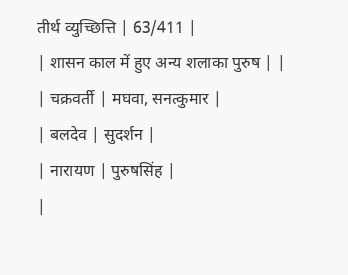तीर्थ व्युच्छित्ति | 63/411 |
| शासन काल में हुए अन्य शलाका पुरुष | |
| चक्रवर्ती | मघवा, सनत्कुमार |
| बलदेव | सुदर्शन |
| नारायण | पुरुषसिंह |
|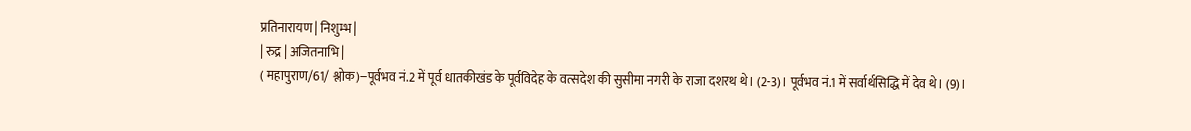प्रतिनारायण | निशुम्भ |
| रुद्र | अजितनाभि |
( महापुराण/61/ श्लोक)‒पूर्वभव नं.2 में पूर्व धातकीखंड के पूर्वविदेह के वत्सदेश की सुसीमा नगरी के राजा दशरथ थे। (2-3)। पूर्वभव नं.1 में सर्वार्थसिद्धि में देव थे। (9)।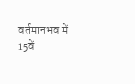वर्तमानभव में 15वें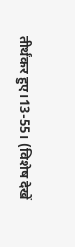तीर्थंकर हुए।13-55। (विशेष देखें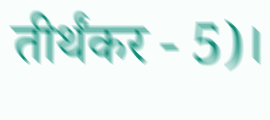तीर्थंकर - 5)।